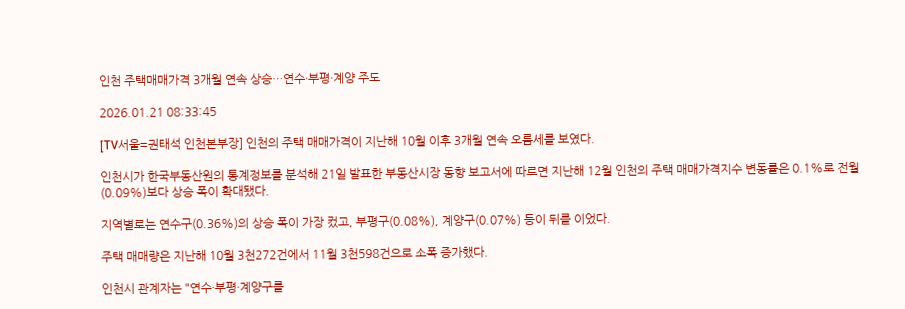인천 주택매매가격 3개월 연속 상승…연수·부평·계양 주도

2026.01.21 08:33:45

[TV서울=권태석 인천본부장] 인천의 주택 매매가격이 지난해 10월 이후 3개월 연속 오름세를 보였다.

인천시가 한국부동산원의 통계정보를 분석해 21일 발표한 부동산시장 동향 보고서에 따르면 지난해 12월 인천의 주택 매매가격지수 변동률은 0.1%로 전월(0.09%)보다 상승 폭이 확대됐다.

지역별로는 연수구(0.36%)의 상승 폭이 가장 컸고, 부평구(0.08%), 계양구(0.07%) 등이 뒤를 이었다.

주택 매매량은 지난해 10월 3천272건에서 11월 3천598건으로 소폭 증가했다.

인천시 관계자는 "연수·부평·계양구를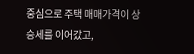중심으로 주택 매매가격이 상승세를 이어갔고,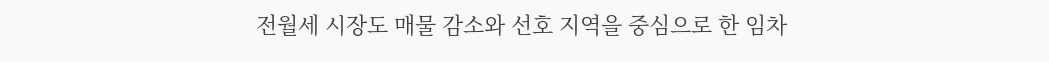전월세 시장도 매물 감소와 선호 지역을 중심으로 한 임차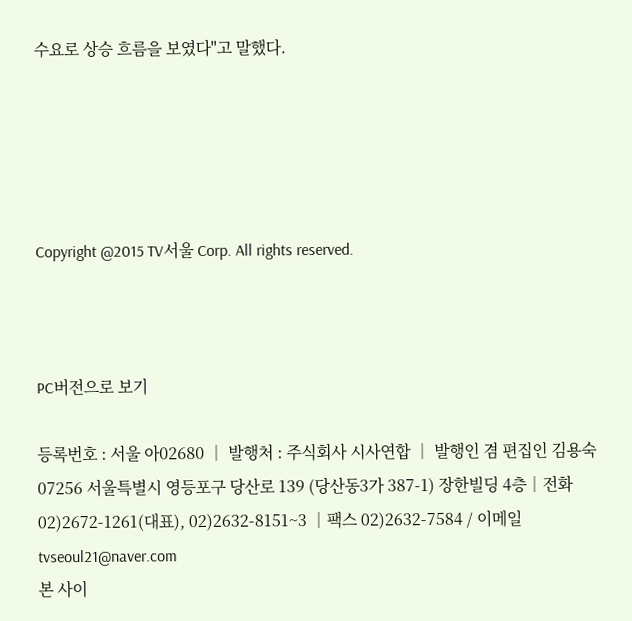수요로 상승 흐름을 보였다"고 말했다.





Copyright @2015 TV서울 Corp. All rights reserved.



PC버전으로 보기

등록번호 : 서울 아02680 │ 발행처 : 주식회사 시사연합 │ 발행인 겸 편집인 김용숙
07256 서울특별시 영등포구 당산로 139 (당산동3가 387-1) 장한빌딩 4층│전화 02)2672-1261(대표), 02)2632-8151~3 │팩스 02)2632-7584 / 이메일 tvseoul21@naver.com
본 사이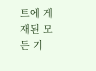트에 게재된 모든 기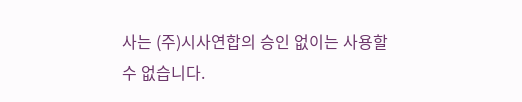사는 (주)시사연합의 승인 없이는 사용할 수 없습니다.